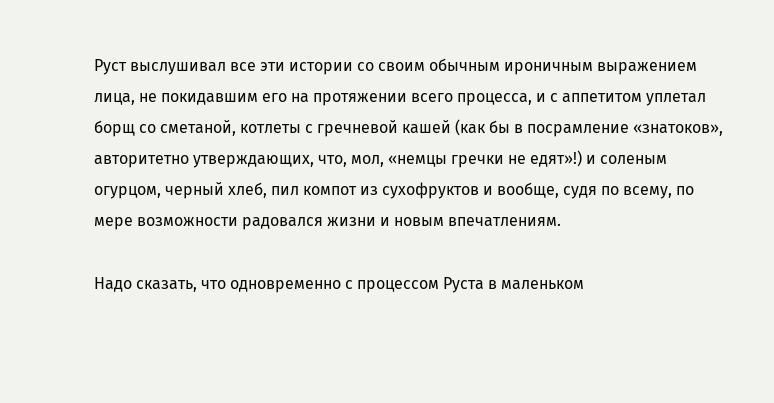Руст выслушивал все эти истории со своим обычным ироничным выражением лица, не покидавшим его на протяжении всего процесса, и с аппетитом уплетал борщ со сметаной, котлеты с гречневой кашей (как бы в посрамление «знатоков», авторитетно утверждающих, что, мол, «немцы гречки не едят»!) и соленым огурцом, черный хлеб, пил компот из сухофруктов и вообще, судя по всему, по мере возможности радовался жизни и новым впечатлениям.

Надо сказать, что одновременно с процессом Руста в маленьком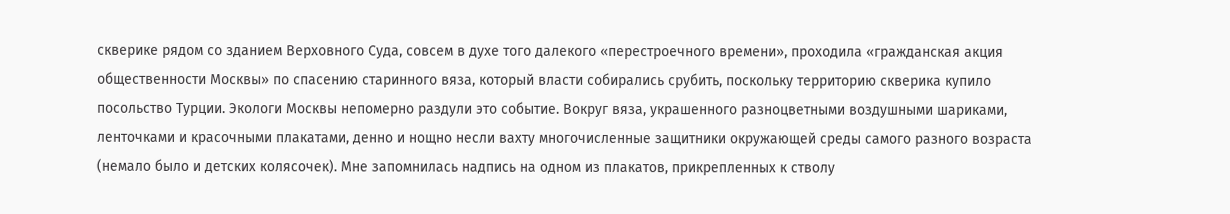скверике рядом со зданием Верховного Суда, совсем в духе того далекого «перестроечного времени», проходила «гражданская акция общественности Москвы» по спасению старинного вяза, который власти собирались срубить, поскольку территорию скверика купило посольство Турции. Экологи Москвы непомерно раздули это событие. Вокруг вяза, украшенного разноцветными воздушными шариками, ленточками и красочными плакатами, денно и нощно несли вахту многочисленные защитники окружающей среды самого разного возраста (немало было и детских колясочек). Мне запомнилась надпись на одном из плакатов, прикрепленных к стволу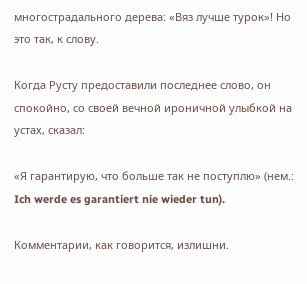многострадального дерева: «Вяз лучше турок»! Но это так, к слову.

Когда Русту предоставили последнее слово, он спокойно, со своей вечной ироничной улыбкой на устах, сказал:

«Я гарантирую, что больше так не поступлю» (нем.: Ich werde es garantiert nie wieder tun).

Комментарии, как говорится, излишни.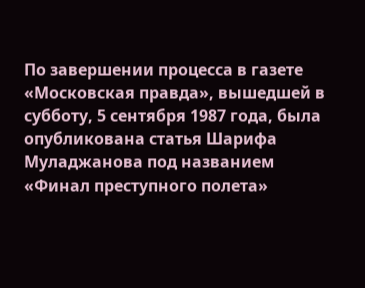По завершении процесса в газете «Московская правда», вышедшей в субботу, 5 сентября 1987 года, была опубликована статья Шарифа Муладжанова под названием «Финал преступного полета»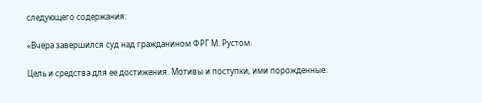следующего содержания:

«Вчера завершился суд над гражданином ФРГ М. Рустом.

Цель и средства для ее достижения. Мотивы и поступки, ими порожденные.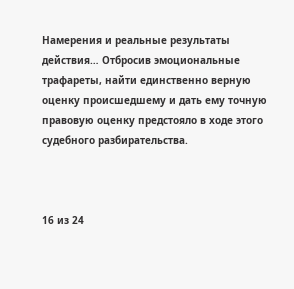Намерения и реальные результаты действия… Отбросив эмоциональные трафареты, найти единственно верную оценку происшедшему и дать ему точную правовую оценку предстояло в ходе этого судебного разбирательства.



16 из 24